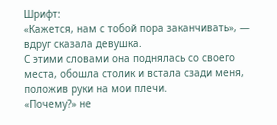Шрифт:
«Кажется, нам с тобой пора заканчивать», — вдруг сказала девушка.
С этими словами она поднялась со своего места, обошла столик и встала сзади меня, положив руки на мои плечи.
«Почему?» не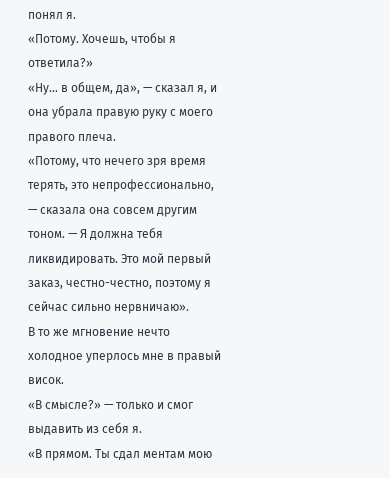понял я.
«Потому. Хочешь, чтобы я ответила?»
«Ну… в общем, да», — сказал я, и она убрала правую руку с моего правого плеча.
«Потому, что нечего зря время терять, это непрофессионально, — сказала она совсем другим тоном. — Я должна тебя ликвидировать. Это мой первый заказ, честно-честно, поэтому я сейчас сильно нервничаю».
В то же мгновение нечто холодное уперлось мне в правый висок.
«В смысле?» — только и смог выдавить из себя я.
«В прямом. Ты сдал ментам мою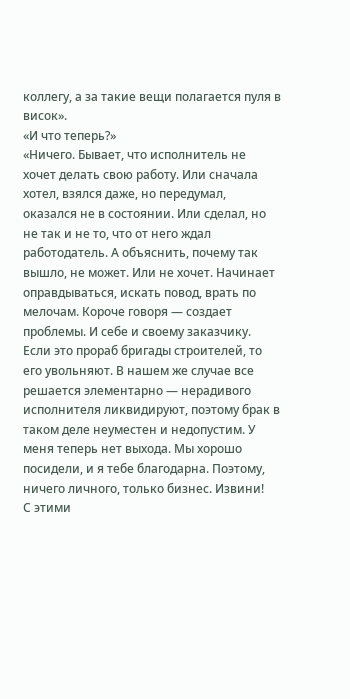коллегу, а за такие вещи полагается пуля в висок».
«И что теперь?»
«Ничего. Бывает, что исполнитель не хочет делать свою работу. Или сначала хотел, взялся даже, но передумал, оказался не в состоянии. Или сделал, но не так и не то, что от него ждал работодатель. А объяснить, почему так вышло, не может. Или не хочет. Начинает оправдываться, искать повод, врать по мелочам. Короче говоря — создает проблемы. И себе и своему заказчику. Если это прораб бригады строителей, то его увольняют. В нашем же случае все решается элементарно — нерадивого исполнителя ликвидируют, поэтому брак в таком деле неуместен и недопустим. У меня теперь нет выхода. Мы хорошо посидели, и я тебе благодарна. Поэтому, ничего личного, только бизнес. Извини!
С этими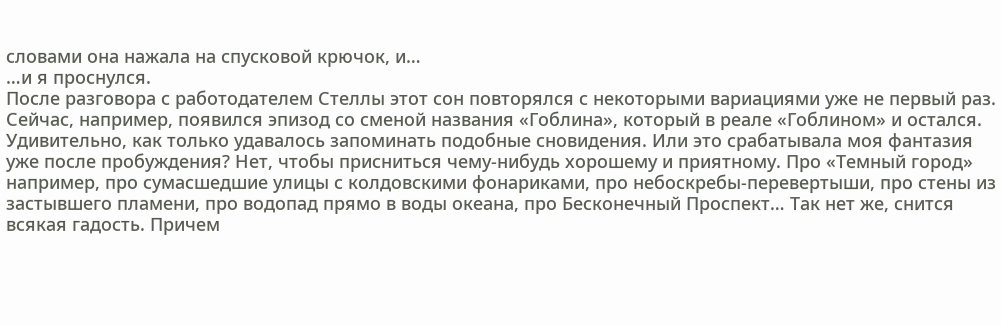словами она нажала на спусковой крючок, и…
…и я проснулся.
После разговора с работодателем Стеллы этот сон повторялся с некоторыми вариациями уже не первый раз. Сейчас, например, появился эпизод со сменой названия «Гоблина», который в реале «Гоблином» и остался. Удивительно, как только удавалось запоминать подобные сновидения. Или это срабатывала моя фантазия уже после пробуждения? Нет, чтобы присниться чему-нибудь хорошему и приятному. Про «Темный город» например, про сумасшедшие улицы с колдовскими фонариками, про небоскребы-перевертыши, про стены из застывшего пламени, про водопад прямо в воды океана, про Бесконечный Проспект… Так нет же, снится всякая гадость. Причем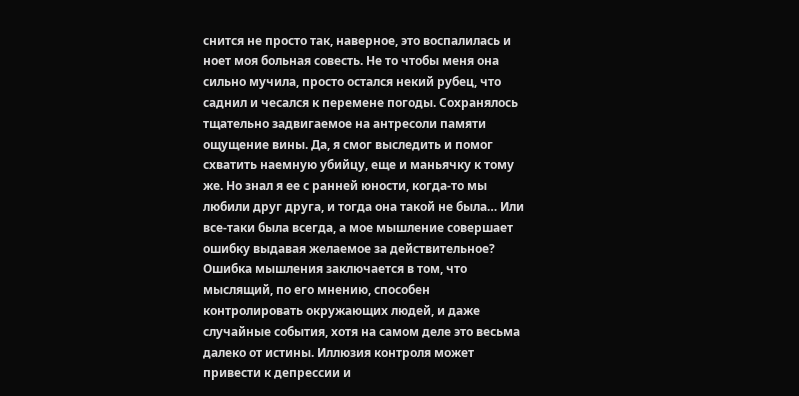снится не просто так, наверное, это воспалилась и ноет моя больная совесть. Не то чтобы меня она сильно мучила, просто остался некий рубец, что саднил и чесался к перемене погоды. Сохранялось тщательно задвигаемое на антресоли памяти ощущение вины. Да, я смог выследить и помог схватить наемную убийцу, еще и маньячку к тому же. Но знал я ее с ранней юности, когда-то мы любили друг друга, и тогда она такой не была… Или все-таки была всегда, а мое мышление совершает ошибку выдавая желаемое за действительное?
Ошибка мышления заключается в том, что мыслящий, по его мнению, способен контролировать окружающих людей, и даже случайные события, хотя на самом деле это весьма далеко от истины. Иллюзия контроля может привести к депрессии и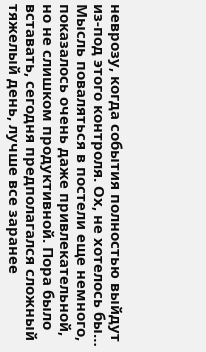неврозу, когда события полностью выйдут из-под этого контроля. Ох, не хотелось бы…
Мысль поваляться в постели еще немного, показалось очень даже привлекательной, но не слишком продуктивной. Пора было вставать, сегодня предполагался сложный тяжелый день, лучше все заранее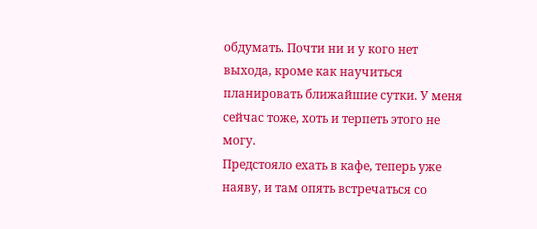обдумать. Почти ни и у кого нет выхода, кроме как научиться планировать ближайшие сутки. У меня сейчас тоже, хоть и терпеть этого не могу.
Предстояло ехать в кафе, теперь уже наяву, и там опять встречаться со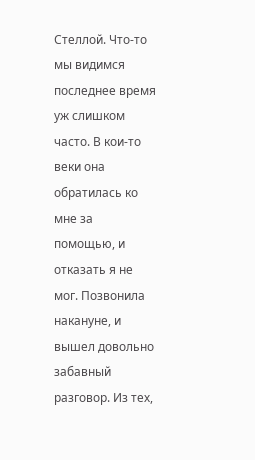Стеллой. Что-то мы видимся последнее время уж слишком часто. В кои-то веки она обратилась ко мне за помощью, и отказать я не мог. Позвонила накануне, и вышел довольно забавный разговор. Из тех,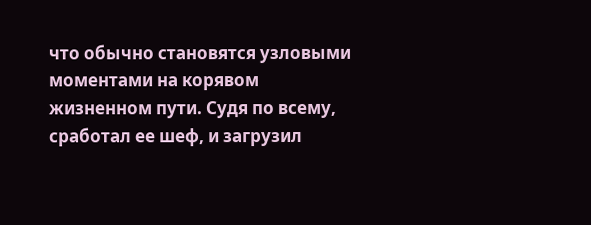что обычно становятся узловыми моментами на корявом жизненном пути. Судя по всему, сработал ее шеф, и загрузил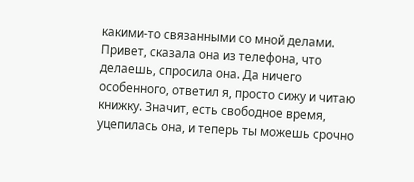какими-то связанными со мной делами.
Привет, сказала она из телефона, что делаешь, спросила она. Да ничего особенного, ответил я, просто сижу и читаю книжку. Значит, есть свободное время, уцепилась она, и теперь ты можешь срочно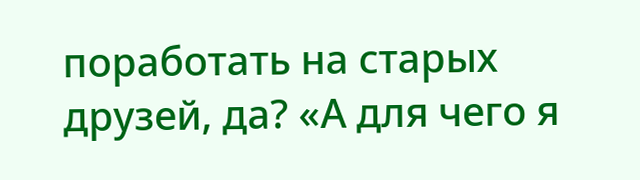поработать на старых друзей, да? «А для чего я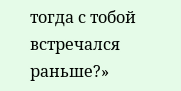тогда с тобой встречался раньше?»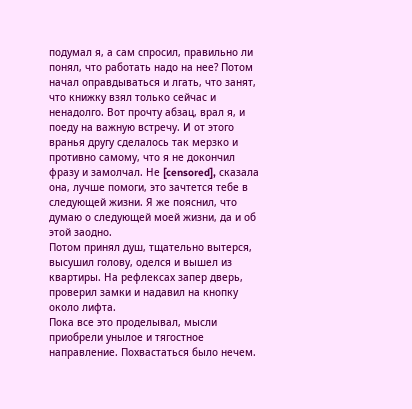подумал я, а сам спросил, правильно ли понял, что работать надо на нее? Потом начал оправдываться и лгать, что занят, что книжку взял только сейчас и ненадолго. Вот прочту абзац, врал я, и поеду на важную встречу. И от этого вранья другу сделалось так мерзко и противно самому, что я не докончил фразу и замолчал. Не [censored], сказала она, лучше помоги, это зачтется тебе в следующей жизни. Я же пояснил, что думаю о следующей моей жизни, да и об этой заодно.
Потом принял душ, тщательно вытерся, высушил голову, оделся и вышел из квартиры. На рефлексах запер дверь, проверил замки и надавил на кнопку около лифта.
Пока все это проделывал, мысли приобрели унылое и тягостное направление. Похвастаться было нечем.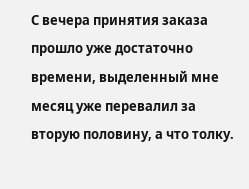С вечера принятия заказа прошло уже достаточно времени, выделенный мне месяц уже перевалил за вторую половину, а что толку.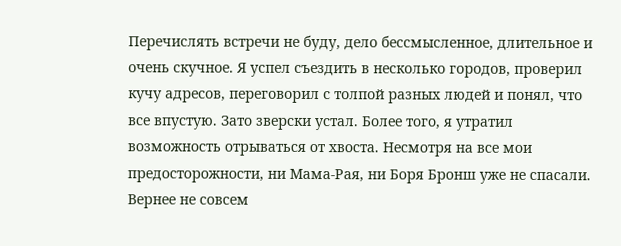Перечислять встречи не буду, дело бессмысленное, длительное и очень скучное. Я успел съездить в несколько городов, проверил кучу адресов, переговорил с толпой разных людей и понял, что все впустую. Зато зверски устал. Более того, я утратил возможность отрываться от хвоста. Несмотря на все мои предосторожности, ни Мама-Рая, ни Боря Бронш уже не спасали. Вернее не совсем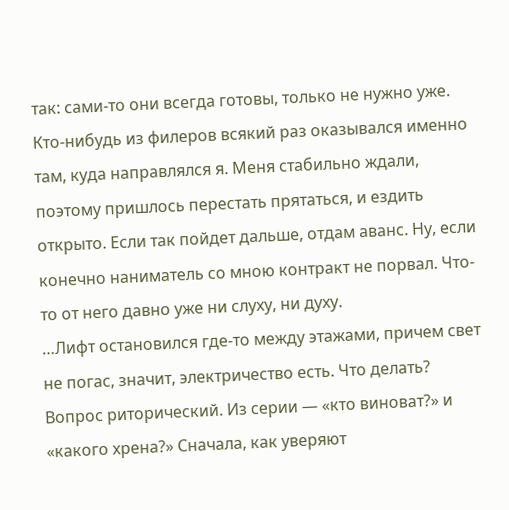так: сами-то они всегда готовы, только не нужно уже. Кто-нибудь из филеров всякий раз оказывался именно там, куда направлялся я. Меня стабильно ждали, поэтому пришлось перестать прятаться, и ездить открыто. Если так пойдет дальше, отдам аванс. Ну, если конечно наниматель со мною контракт не порвал. Что-то от него давно уже ни слуху, ни духу.
…Лифт остановился где-то между этажами, причем свет не погас, значит, электричество есть. Что делать? Вопрос риторический. Из серии — «кто виноват?» и «какого хрена?» Сначала, как уверяют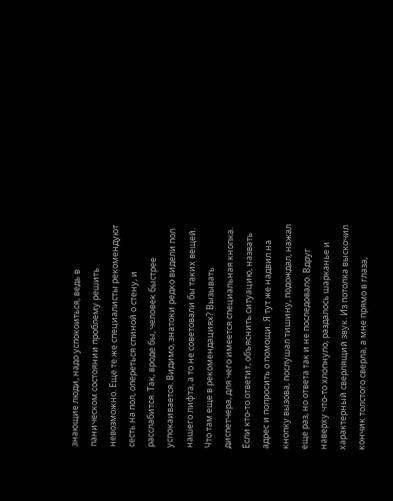знающие люди, надо успокоиться, ведь в паническом состоянии проблему решить невозможно. Еще те же специалисты рекомендуют сесть на пол, опереться спиной о стену, и расслабится. Так, вроде бы, человек быстрее успокаивается. Видимо, знатоки редко видели пол нашего лифта, а то не советовали бы таких вещей. Что там еще в рекомендациях? Вызывать диспетчера, для чего имеется специальная кнопка. Если кто-то ответит, объяснить ситуацию, назвать адрес и попросить о помощи. Я тут же надвил на кнопку вызова, послушал тишину, подождал, нажал еще раз, но ответа так и не последовало. Вдруг наверху что-то хлопнуло, раздалось шарканье и характерный сверлящий звук. Из потолка выскочил кончик толстого сверла, а мне прямо в глаза,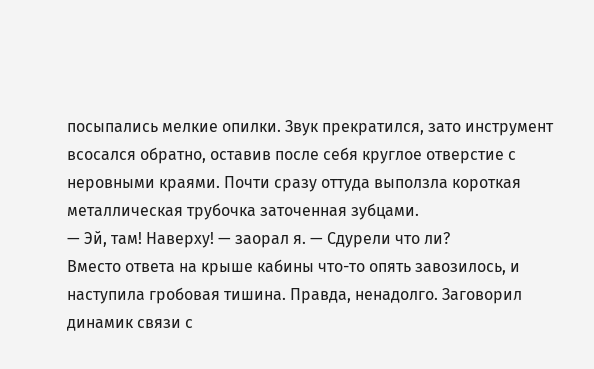посыпались мелкие опилки. Звук прекратился, зато инструмент всосался обратно, оставив после себя круглое отверстие с неровными краями. Почти сразу оттуда выползла короткая металлическая трубочка заточенная зубцами.
— Эй, там! Наверху! — заорал я. — Сдурели что ли?
Вместо ответа на крыше кабины что-то опять завозилось, и наступила гробовая тишина. Правда, ненадолго. Заговорил динамик связи с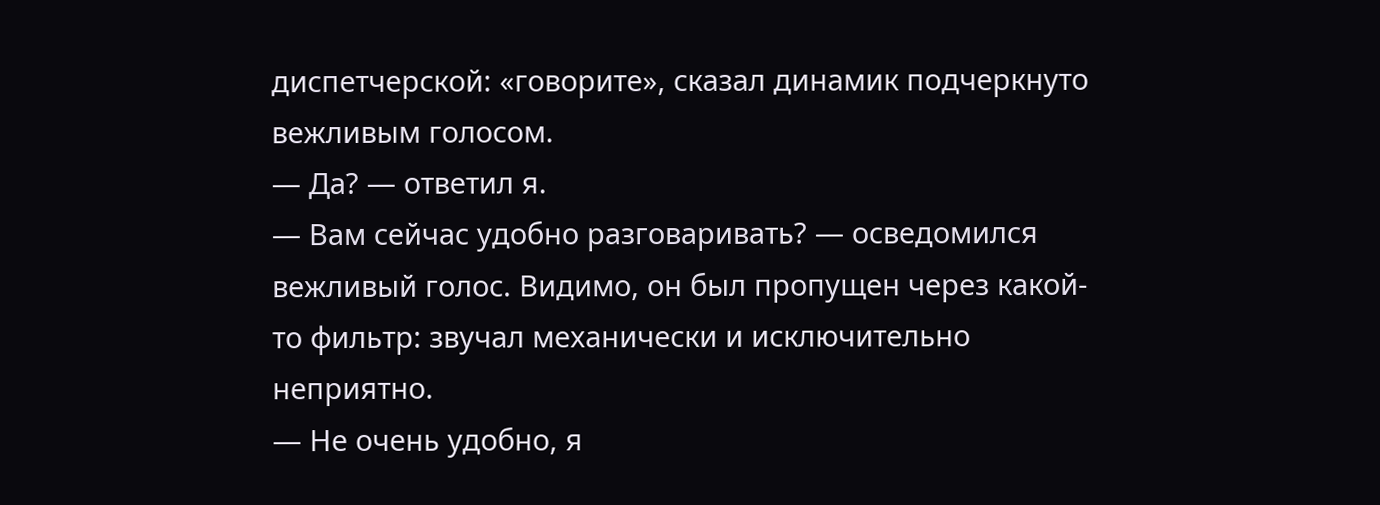диспетчерской: «говорите», сказал динамик подчеркнуто вежливым голосом.
— Да? — ответил я.
— Вам сейчас удобно разговаривать? — осведомился вежливый голос. Видимо, он был пропущен через какой-то фильтр: звучал механически и исключительно неприятно.
— Не очень удобно, я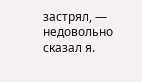застрял, — недовольно сказал я.